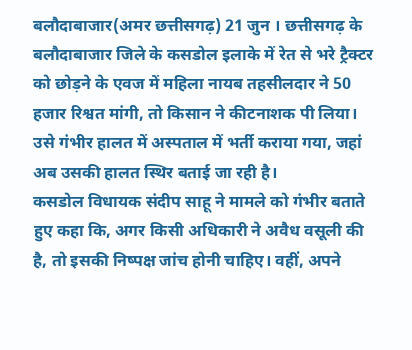बलौदाबाजार(अमर छत्तीसगढ़) 21 जुन । छत्तीसगढ़ के बलौदाबाजार जिले के कसडोल इलाके में रेत से भरे ट्रैक्टर को छोड़ने के एवज में महिला नायब तहसीलदार ने 50 हजार रिश्वत मांगी, तो किसान ने कीटनाशक पी लिया। उसे गंभीर हालत में अस्पताल में भर्ती कराया गया, जहां अब उसकी हालत स्थिर बताई जा रही है।
कसडोल विधायक संदीप साहू ने मामले को गंभीर बताते हुए कहा कि, अगर किसी अधिकारी ने अवैध वसूली की है, तो इसकी निष्पक्ष जांच होनी चाहिए। वहीं, अपने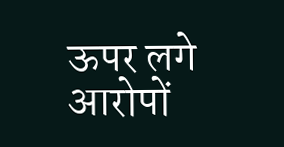ऊपर लगे आरोपों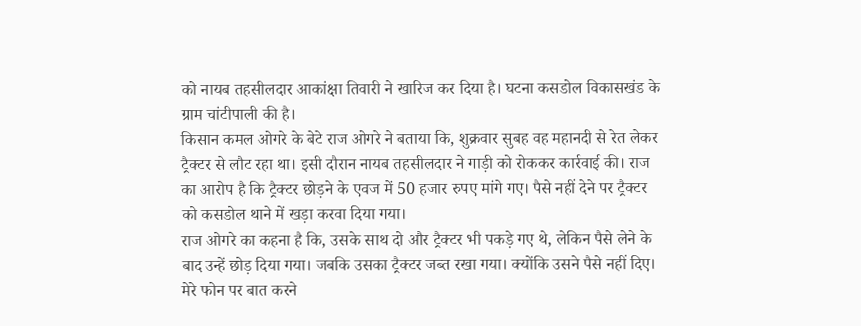को नायब तहसीलदार आकांक्षा तिवारी ने खारिज कर दिया है। घटना कसडोल विकासखंड के ग्राम चांटीपाली की है।
किसान कमल ओगरे के बेटे राज ओगरे ने बताया कि, शुक्रवार सुबह वह महानदी से रेत लेकर ट्रैक्टर से लौट रहा था। इसी दौरान नायब तहसीलदार ने गाड़ी को रोककर कार्रवाई की। राज का आरोप है कि ट्रैक्टर छोड़ने के एवज में 50 हजार रुपए मांगे गए। पैसे नहीं देने पर ट्रैक्टर को कसडोल थाने में खड़ा करवा दिया गया।
राज ओगरे का कहना है कि, उसके साथ दो और ट्रैक्टर भी पकड़े गए थे, लेकिन पैसे लेने के बाद उन्हें छोड़ दिया गया। जबकि उसका ट्रैक्टर जब्त रखा गया। क्योंकि उसने पैसे नहीं दिए। मेरे फोन पर बात करने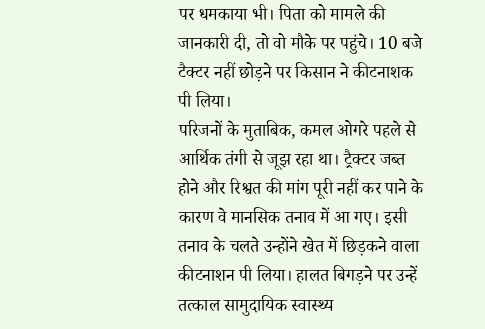पर धमकाया भी। पिता को मामले की जानकारी दी, तो वो मौके पर पहुंचे। 10 बजे टैक्टर नहीं छोड़ने पर किसान ने कीटनाशक पी लिया।
परिजनों के मुताबिक, कमल ओगरे पहले से आर्थिक तंगी से जूझ रहा था। ट्रैक्टर जब्त होने और रिश्वत की मांग पूरी नहीं कर पाने के कारण वे मानसिक तनाव में आ गए। इसी तनाव के चलते उन्होंने खेत में छिड़कने वाला कीटनाशन पी लिया। हालत बिगड़ने पर उन्हें तत्काल सामुदायिक स्वास्थ्य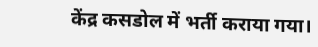केंद्र कसडोल में भर्ती कराया गया।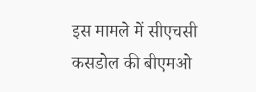इस मामले में सीएचसी कसडोल की बीएमओ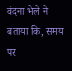वंदना भेले ने बताया कि, समय पर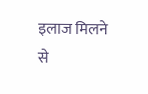इलाज मिलने से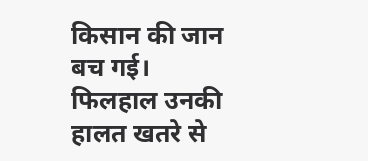किसान की जान बच गई। फिलहाल उनकी हालत खतरे से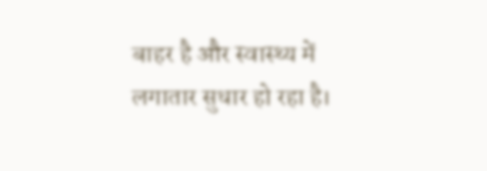बाहर है और स्वास्थ्य में लगातार सुधार हो रहा है।